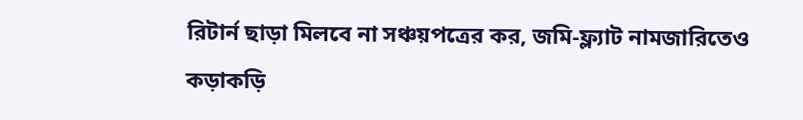রিটার্ন ছাড়া মিলবে না সঞ্চয়পত্রের কর, জমি-ফ্ল্যাট নামজারিতেও কড়াকড়ি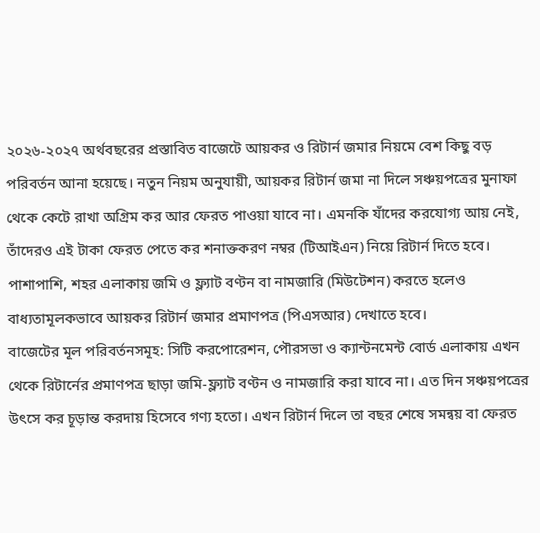২০২৬-২০২৭ অর্থবছরের প্রস্তাবিত বাজেটে আয়কর ও রিটার্ন জমার নিয়মে বেশ কিছু বড় পরিবর্তন আনা হয়েছে। নতুন নিয়ম অনুযায়ী, আয়কর রিটার্ন জমা না দিলে সঞ্চয়পত্রের মুনাফা থেকে কেটে রাখা অগ্রিম কর আর ফেরত পাওয়া যাবে না। এমনকি যাঁদের করযোগ্য আয় নেই, তাঁদেরও এই টাকা ফেরত পেতে কর শনাক্তকরণ নম্বর (টিআইএন) নিয়ে রিটার্ন দিতে হবে। পাশাপাশি, শহর এলাকায় জমি ও ফ্ল্যাট বণ্টন বা নামজারি (মিউটেশন) করতে হলেও বাধ্যতামূলকভাবে আয়কর রিটার্ন জমার প্রমাণপত্র (পিএসআর) দেখাতে হবে।
বাজেটের মূল পরিবর্তনসমূহ: সিটি করপোরেশন, পৌরসভা ও ক্যান্টনমেন্ট বোর্ড এলাকায় এখন থেকে রিটার্নের প্রমাণপত্র ছাড়া জমি-ফ্ল্যাট বণ্টন ও নামজারি করা যাবে না। এত দিন সঞ্চয়পত্রের উৎসে কর চূড়ান্ত করদায় হিসেবে গণ্য হতো। এখন রিটার্ন দিলে তা বছর শেষে সমন্বয় বা ফেরত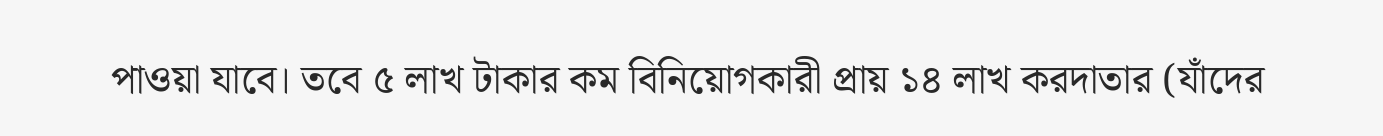পাওয়া যাবে। তবে ৫ লাখ টাকার কম বিনিয়োগকারী প্রায় ১৪ লাখ করদাতার (যাঁদের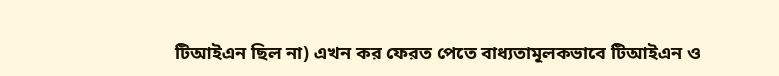টিআইএন ছিল না) এখন কর ফেরত পেতে বাধ্যতামূলকভাবে টিআইএন ও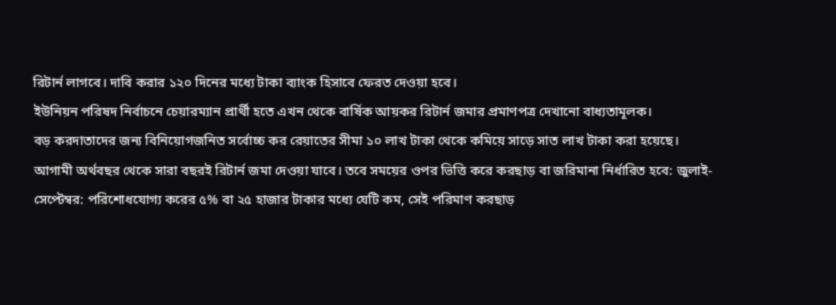রিটার্ন লাগবে। দাবি করার ১২০ দিনের মধ্যে টাকা ব্যাংক হিসাবে ফেরত দেওয়া হবে।
ইউনিয়ন পরিষদ নির্বাচনে চেয়ারম্যান প্রার্থী হতে এখন থেকে বার্ষিক আয়কর রিটার্ন জমার প্রমাণপত্র দেখানো বাধ্যতামূলক।
বড় করদাতাদের জন্য বিনিয়োগজনিত সর্বোচ্চ কর রেয়াতের সীমা ১০ লাখ টাকা থেকে কমিয়ে সাড়ে সাত লাখ টাকা করা হয়েছে।
আগামী অর্থবছর থেকে সারা বছরই রিটার্ন জমা দেওয়া যাবে। তবে সময়ের ওপর ভিত্তি করে করছাড় বা জরিমানা নির্ধারিত হবে: জুলাই-সেপ্টেম্বর: পরিশোধযোগ্য করের ৫% বা ২৫ হাজার টাকার মধ্যে যেটি কম, সেই পরিমাণ করছাড়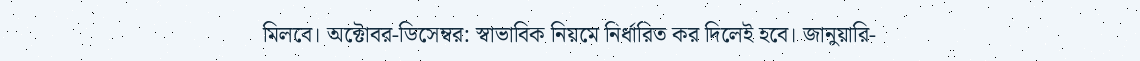মিলবে। অক্টোবর-ডিসেম্বর: স্বাভাবিক নিয়মে নির্ধারিত কর দিলেই হবে। জানুয়ারি-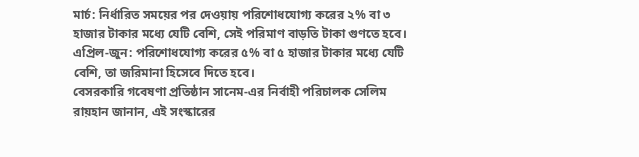মার্চ: নির্ধারিত সময়ের পর দেওয়ায় পরিশোধযোগ্য করের ২% বা ৩ হাজার টাকার মধ্যে যেটি বেশি, সেই পরিমাণ বাড়তি টাকা গুণতে হবে। এপ্রিল-জুন: পরিশোধযোগ্য করের ৫% বা ৫ হাজার টাকার মধ্যে যেটি বেশি, তা জরিমানা হিসেবে দিতে হবে।
বেসরকারি গবেষণা প্রতিষ্ঠান সানেম-এর নির্বাহী পরিচালক সেলিম রায়হান জানান, এই সংস্কারের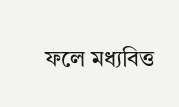ফলে মধ্যবিত্ত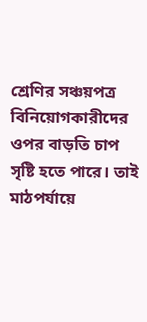শ্রেণির সঞ্চয়পত্র বিনিয়োগকারীদের ওপর বাড়তি চাপ সৃষ্টি হতে পারে। তাই মাঠপর্যায়ে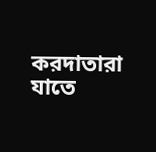করদাতারা যাতে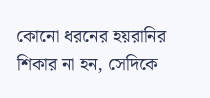কোনো ধরনের হয়রানির শিকার না হন, সেদিকে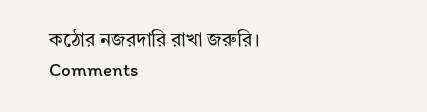কঠোর নজরদারি রাখা জরুরি।
Comments